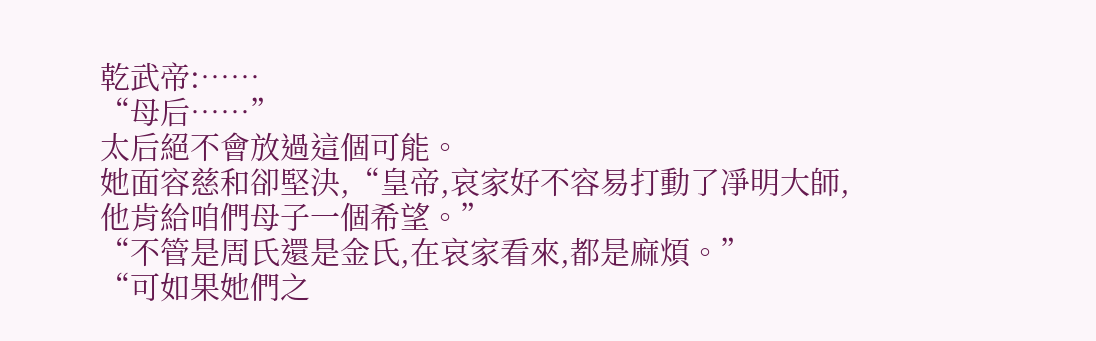乾武帝:……
“母后……”
太后絕不會放過這個可能。
她面容慈和卻堅決,“皇帝,哀家好不容易打動了凈明大師,他肯給咱們母子一個希望。”
“不管是周氏還是金氏,在哀家看來,都是麻煩。”
“可如果她們之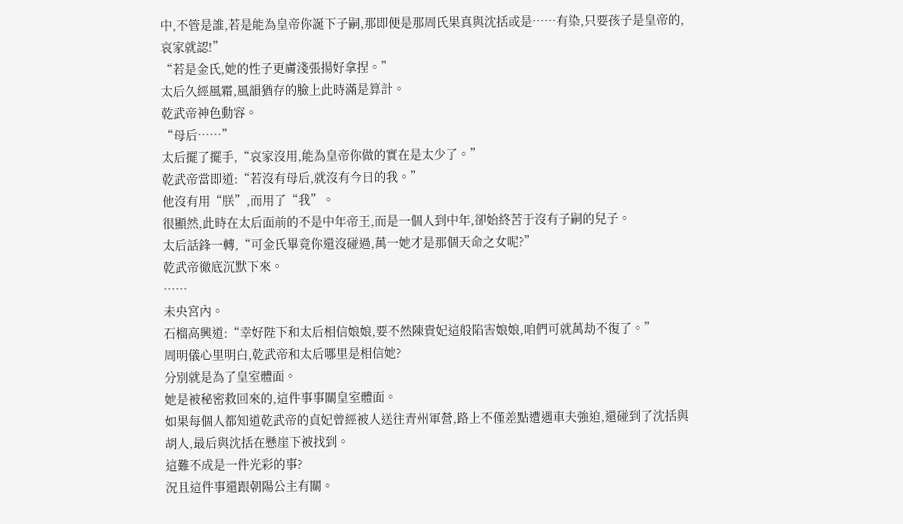中,不管是誰,若是能為皇帝你誕下子嗣,那即便是那周氏果真與沈括或是……有染,只要孩子是皇帝的,哀家就認!”
“若是金氏,她的性子更膚淺張揚好拿捏。”
太后久經風霜,風韻猶存的臉上此時滿是算計。
乾武帝神色動容。
“母后……”
太后擺了擺手,“哀家沒用,能為皇帝你做的實在是太少了。”
乾武帝當即道:“若沒有母后,就沒有今日的我。”
他沒有用“朕”,而用了“我”。
很顯然,此時在太后面前的不是中年帝王,而是一個人到中年,卻始終苦于沒有子嗣的兒子。
太后話鋒一轉,“可金氏畢竟你還沒碰過,萬一她才是那個天命之女呢?”
乾武帝徹底沉默下來。
……
未央宮內。
石榴高興道:“幸好陛下和太后相信娘娘,要不然陳貴妃這般陷害娘娘,咱們可就萬劫不復了。”
周明儀心里明白,乾武帝和太后哪里是相信她?
分別就是為了皇室體面。
她是被秘密救回來的,這件事事關皇室體面。
如果每個人都知道乾武帝的貞妃曾經被人送往青州軍營,路上不僅差點遭遇車夫強迫,還碰到了沈括與胡人,最后與沈括在懸崖下被找到。
這難不成是一件光彩的事?
況且這件事還跟朝陽公主有關。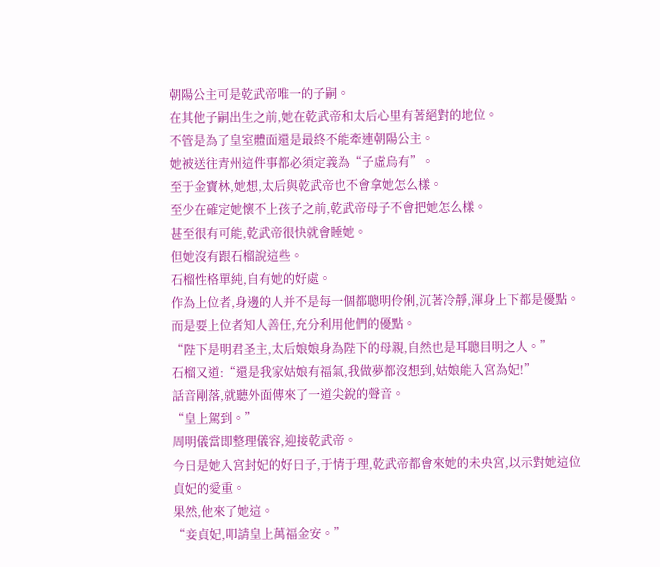朝陽公主可是乾武帝唯一的子嗣。
在其他子嗣出生之前,她在乾武帝和太后心里有著絕對的地位。
不管是為了皇室體面還是最終不能牽連朝陽公主。
她被送往青州這件事都必須定義為“子虛烏有”。
至于金寶林,她想,太后與乾武帝也不會拿她怎么樣。
至少在確定她懷不上孩子之前,乾武帝母子不會把她怎么樣。
甚至很有可能,乾武帝很快就會睡她。
但她沒有跟石榴說這些。
石榴性格單純,自有她的好處。
作為上位者,身邊的人并不是每一個都聰明伶俐,沉著冷靜,渾身上下都是優點。
而是要上位者知人善任,充分利用他們的優點。
“陛下是明君圣主,太后娘娘身為陛下的母親,自然也是耳聰目明之人。”
石榴又道:“還是我家姑娘有福氣,我做夢都沒想到,姑娘能入宮為妃!”
話音剛落,就聽外面傳來了一道尖銳的聲音。
“皇上駕到。”
周明儀當即整理儀容,迎接乾武帝。
今日是她入宮封妃的好日子,于情于理,乾武帝都會來她的未央宮,以示對她這位貞妃的愛重。
果然,他來了她這。
“妾貞妃,叩請皇上萬福金安。”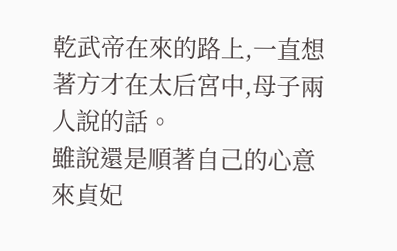乾武帝在來的路上,一直想著方才在太后宮中,母子兩人說的話。
雖說還是順著自己的心意來貞妃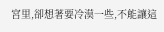宮里,卻想著要冷漠一些,不能讓這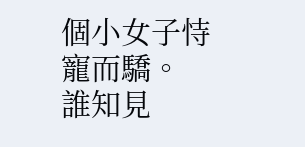個小女子恃寵而驕。
誰知見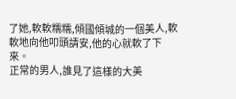了她,軟軟糯糯,傾國傾城的一個美人,軟軟地向他叩頭請安,他的心就軟了下來。
正常的男人,誰見了這樣的大美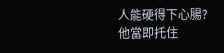人能硬得下心腸?
他當即托住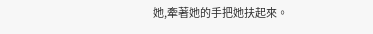她,牽著她的手把她扶起來。